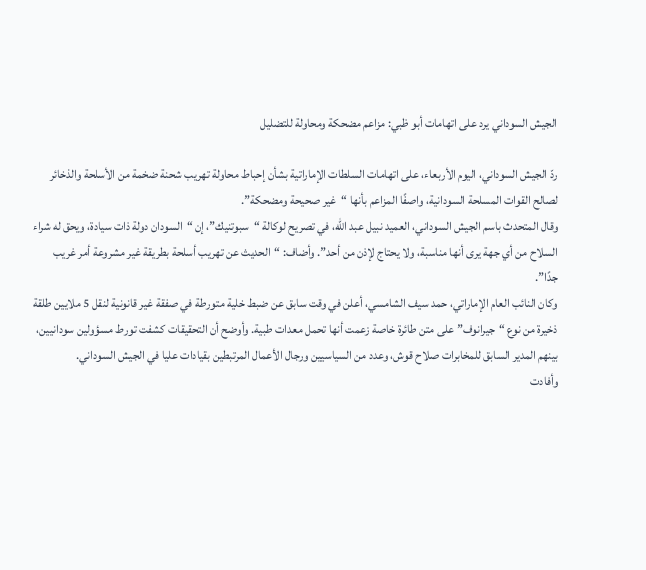الجيش السوداني يرد على اتهامات أبو ظبي: مزاعم مضحكة ومحاولة للتضليل

ردّ الجيش السوداني، اليوم الأربعاء، على اتهامات السلطات الإماراتية بشأن إحباط محاولة تهريب شحنة ضخمة من الأسلحة والذخائر لصالح القوات المسلحة السودانية، واصفًا المزاعم بأنها “غير صحيحة ومضحكة”.
وقال المتحدث باسم الجيش السوداني، العميد نبيل عبد الله، في تصريح لوكالة “سبوتنيك”، إن “السودان دولة ذات سيادة، ويحق له شراء السلاح من أي جهة يرى أنها مناسبة، ولا يحتاج لإذن من أحد”. وأضاف: “الحديث عن تهريب أسلحة بطريقة غير مشروعة أمر غريب جدًا”.
وكان النائب العام الإماراتي، حمد سيف الشامسي، أعلن في وقت سابق عن ضبط خلية متورطة في صفقة غير قانونية لنقل 5 ملايين طلقة ذخيرة من نوع “جيرانوف” على متن طائرة خاصة زعمت أنها تحمل معدات طبية. وأوضح أن التحقيقات كشفت تورط مسؤولين سودانيين، بينهم المدير السابق للمخابرات صلاح قوش، وعدد من السياسيين ورجال الأعمال المرتبطين بقيادات عليا في الجيش السوداني.
وأفادت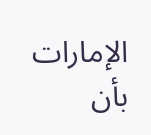الإمارات بأن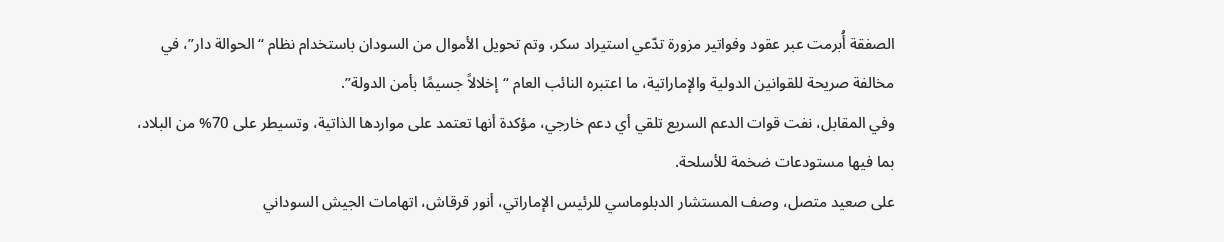الصفقة أُبرمت عبر عقود وفواتير مزورة تدّعي استيراد سكر، وتم تحويل الأموال من السودان باستخدام نظام “الحوالة دار”، في مخالفة صريحة للقوانين الدولية والإماراتية، ما اعتبره النائب العام “إخلالاً جسيمًا بأمن الدولة”.
وفي المقابل، نفت قوات الدعم السريع تلقي أي دعم خارجي، مؤكدة أنها تعتمد على مواردها الذاتية، وتسيطر على 70% من البلاد، بما فيها مستودعات ضخمة للأسلحة.
على صعيد متصل، وصف المستشار الدبلوماسي للرئيس الإماراتي، أنور قرقاش، اتهامات الجيش السوداني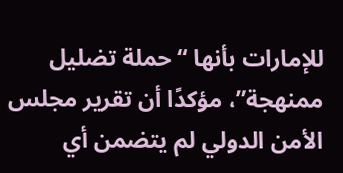للإمارات بأنها “حملة تضليل ممنهجة”، مؤكدًا أن تقرير مجلس الأمن الدولي لم يتضمن أي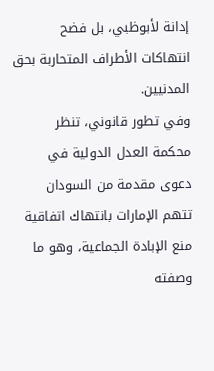إدانة لأبوظبي، بل فضح انتهاكات الأطراف المتحاربة بحق المدنيين.
وفي تطور قانوني، تنظر محكمة العدل الدولية في دعوى مقدمة من السودان تتهم الإمارات بانتهاك اتفاقية منع الإبادة الجماعية، وهو ما وصفته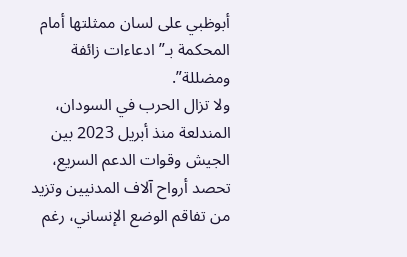أبوظبي على لسان ممثلتها أمام المحكمة بـ”ادعاءات زائفة ومضللة”.
ولا تزال الحرب في السودان، المندلعة منذ أبريل 2023 بين الجيش وقوات الدعم السريع، تحصد أرواح آلاف المدنيين وتزيد من تفاقم الوضع الإنساني، رغم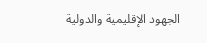الجهود الإقليمية والدولية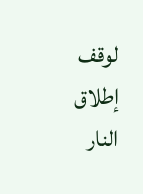لوقف إطلاق النار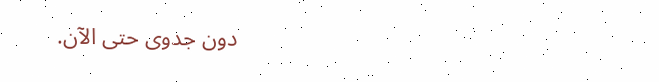دون جدوى حتى الآن.